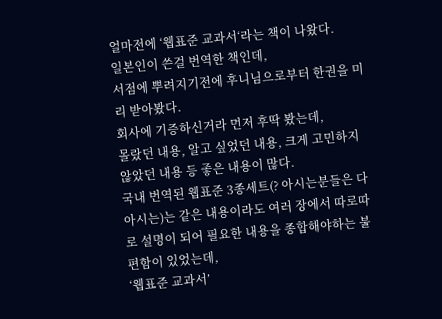얼마전에 ‘웹표준 교과서‘라는 책이 나왔다.
일본인이 쓴걸 번역한 책인데,
서점에 뿌려지기전에 후니님으로부터 한권을 미리 받아봤다.
회사에 기증하신거라 먼저 후딱 봤는데,
몰랐던 내용, 알고 싶었던 내용, 크게 고민하지 않았던 내용 등 좋은 내용이 많다.
국내 번역된 웹표준 3종세트(? 아시는분들은 다 아시는)는 같은 내용이라도 여러 장에서 따로따로 설명이 되어 필요한 내용을 종합해야하는 불편함이 있었는데,
‘웹표준 교과서’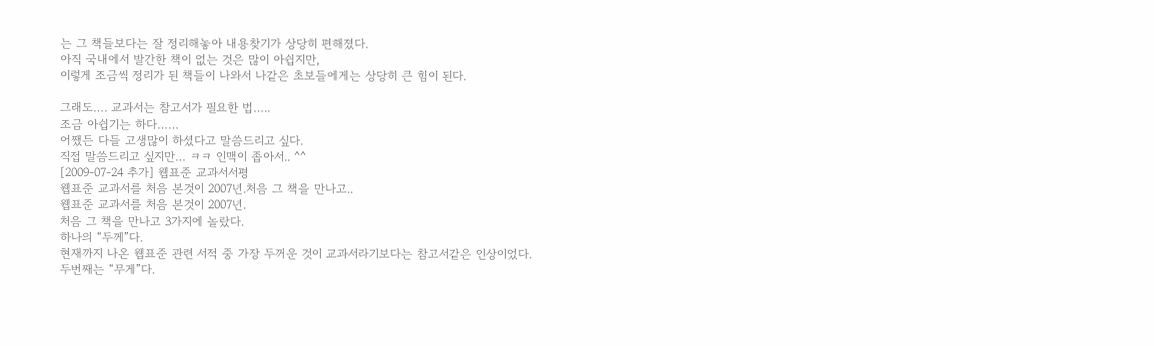는 그 책들보다는 잘 정리해놓아 내용찾기가 상당히 편해졌다.
아직 국내에서 발간한 책이 없는 것은 많이 아쉽지만,
이렇게 조금씩 정리가 된 책들이 나와서 나같은 초보들에게는 상당히 큰 힘이 된다.

그래도…. 교과서는 참고서가 필요한 법…..
조금 아쉽기는 하다……
어쨌든 다들 고생많이 하셨다고 말씀드리고 싶다.
직접 말씀드리고 싶지만… ㅋㅋ 인맥이 좁아서.. ^^
[2009-07-24 추가] 웹표준 교과서서평
웹표준 교과서를 처음 본것이 2007년.처음 그 책을 만나고..
웹표준 교과서를 처음 본것이 2007년.
처음 그 책을 만나고 3가지에 놀랐다.
하나의 “두께”다.
현재까지 나온 웹표준 관련 서적 중 가장 두꺼운 것이 교과서라기보다는 참고서같은 인상이었다.
두번째는 “무게”다.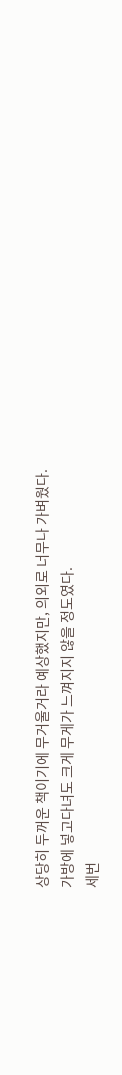상당히 두꺼운 책이기에 무거울거라 예상했지만, 의외로 너무나 가벼웠다.
가방에 넣고다녀도 크게 무게가 느껴지지 않을 정도였다.
세번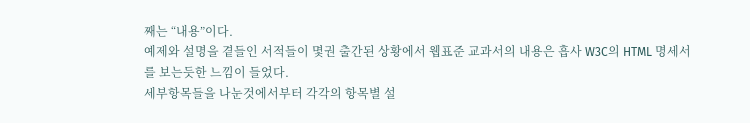째는 “내용”이다.
예제와 설명을 곁들인 서적들이 몇권 출간된 상황에서 웹표준 교과서의 내용은 흡사 W3C의 HTML 명세서를 보는듯한 느낌이 들었다.
세부항목들을 나눈것에서부터 각각의 항목별 설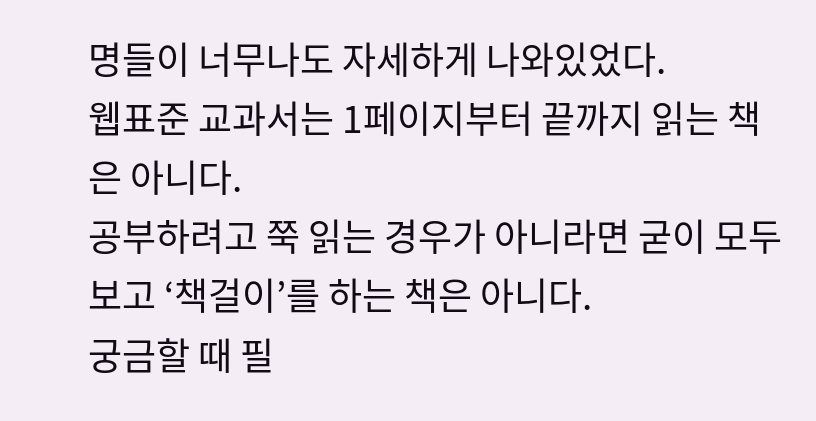명들이 너무나도 자세하게 나와있었다.
웹표준 교과서는 1페이지부터 끝까지 읽는 책은 아니다.
공부하려고 쭉 읽는 경우가 아니라면 굳이 모두 보고 ‘책걸이’를 하는 책은 아니다.
궁금할 때 필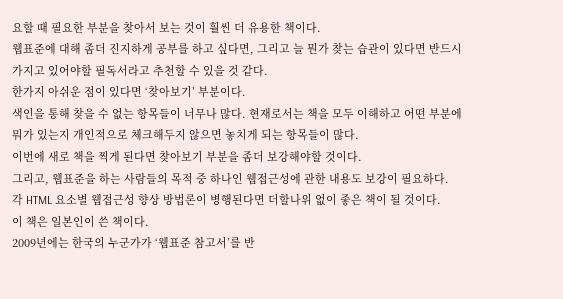요할 때 필요한 부분을 찾아서 보는 것이 훨씬 더 유용한 책이다.
웹표준에 대해 좀더 진지하게 공부를 하고 싶다면, 그리고 늘 뭔가 찾는 습관이 있다면 반드시 가지고 있어야할 필독서라고 추천할 수 있을 것 같다.
한가지 아쉬운 점이 있다면 ‘찾아보기’ 부분이다.
색인을 통해 찾을 수 없는 항목들이 너무나 많다. 현재로서는 책을 모두 이해하고 어떤 부분에 뭐가 있는지 개인적으로 체크해두지 않으면 놓치게 되는 항목들이 많다.
이번에 새로 책을 찍게 된다면 찾아보기 부분을 좀더 보강해야할 것이다.
그리고, 웹표준을 하는 사람들의 목적 중 하나인 웹접근성에 관한 내용도 보강이 필요하다.
각 HTML 요소별 웹접근성 향상 방법론이 병행된다면 더할나위 없이 좋은 책이 될 것이다.
이 책은 일본인이 쓴 책이다.
2009년에는 한국의 누군가가 ‘웹표준 참고서’를 반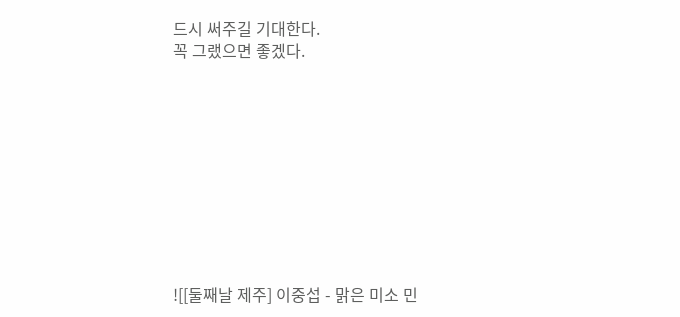드시 써주길 기대한다.
꼭 그랬으면 좋겠다.










![[둘째날 제주] 이중섭 - 맑은 미소 민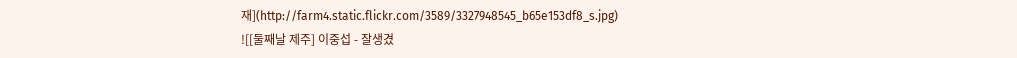재](http://farm4.static.flickr.com/3589/3327948545_b65e153df8_s.jpg)
![[둘째날 제주] 이중섭 - 잘생겼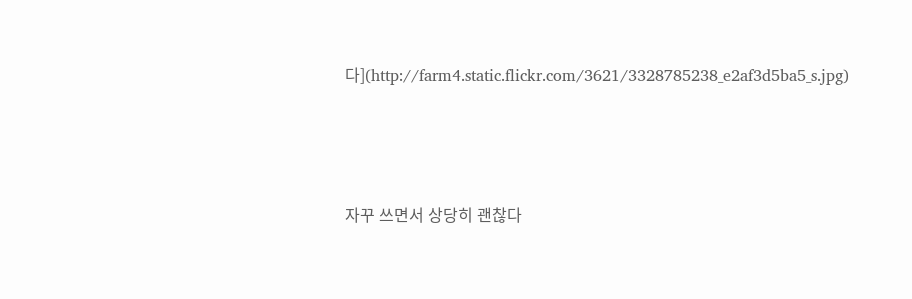다](http://farm4.static.flickr.com/3621/3328785238_e2af3d5ba5_s.jpg)






자꾸 쓰면서 상당히 괜찮다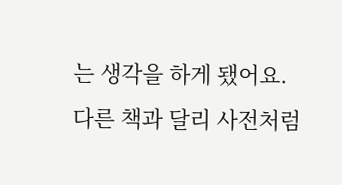는 생각을 하게 됐어요.
다른 책과 달리 사전처럼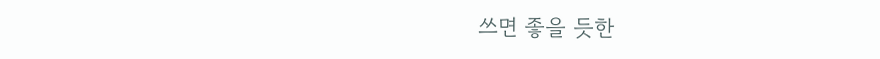쓰면 좋을 듯한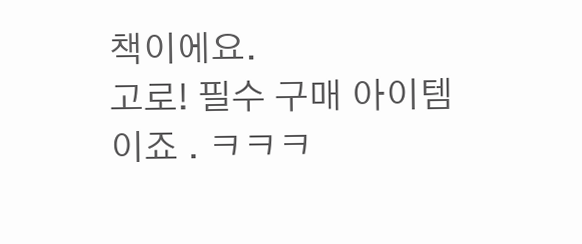책이에요.
고로! 필수 구매 아이템이죠 . ㅋㅋㅋ